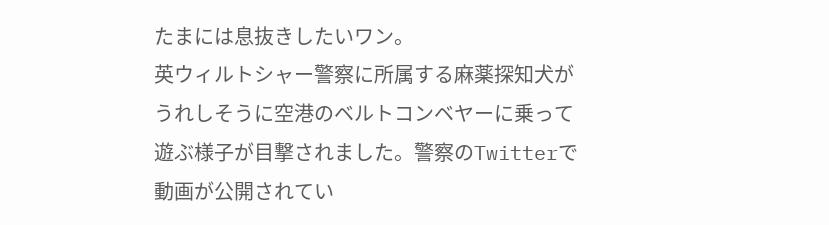たまには息抜きしたいワン。
英ウィルトシャー警察に所属する麻薬探知犬がうれしそうに空港のベルトコンベヤーに乗って遊ぶ様子が目撃されました。警察のTwitterで動画が公開されてい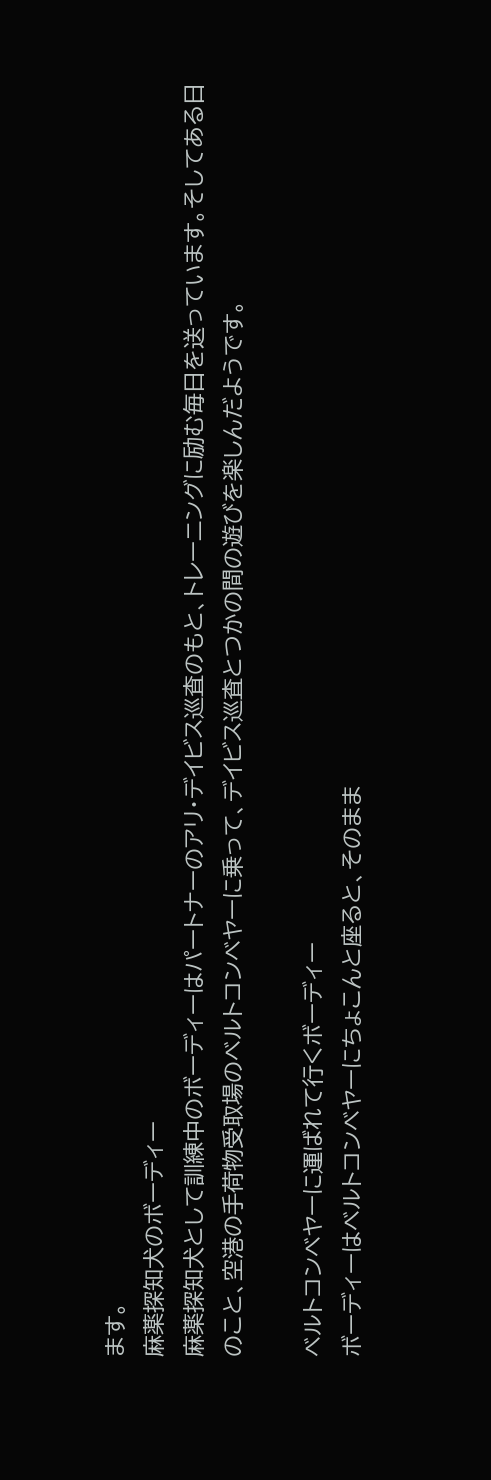ます。
麻薬探知犬のボーディー
麻薬探知犬として訓練中のボーディーはパートナーのアリ・デイビス巡査のもと、トレーニングに励む毎日を送っています。そしてある日のこと、空港の手荷物受取場のベルトコンベヤーに乗って、デイビス巡査とつかの間の遊びを楽しんだようです。

ベルトコンベヤーに運ばれて行くボーディー
ボーディーはベルトコンベヤーにちょこんと座ると、そのまま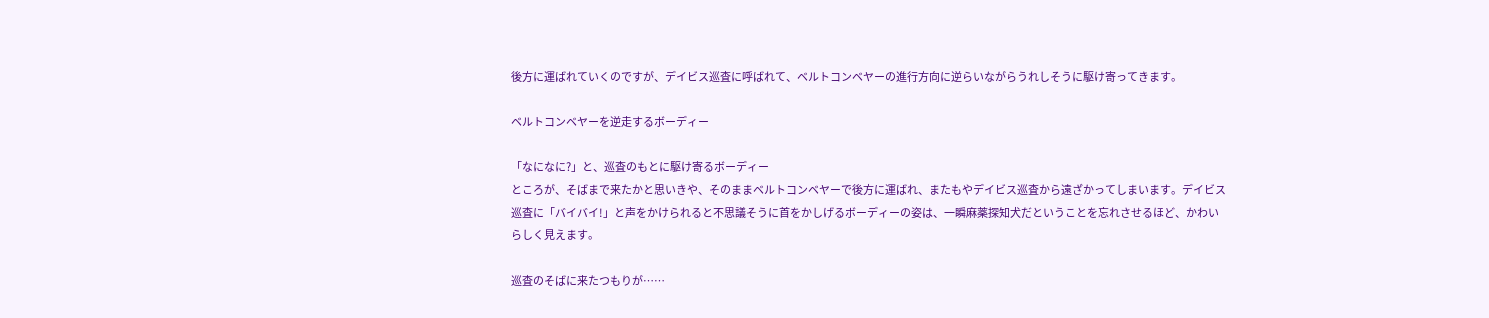後方に運ばれていくのですが、デイビス巡査に呼ばれて、ベルトコンベヤーの進行方向に逆らいながらうれしそうに駆け寄ってきます。

ベルトコンベヤーを逆走するボーディー

「なになに?」と、巡査のもとに駆け寄るボーディー
ところが、そばまで来たかと思いきや、そのままベルトコンベヤーで後方に運ばれ、またもやデイビス巡査から遠ざかってしまいます。デイビス巡査に「バイバイ!」と声をかけられると不思議そうに首をかしげるボーディーの姿は、一瞬麻薬探知犬だということを忘れさせるほど、かわいらしく見えます。

巡査のそばに来たつもりが……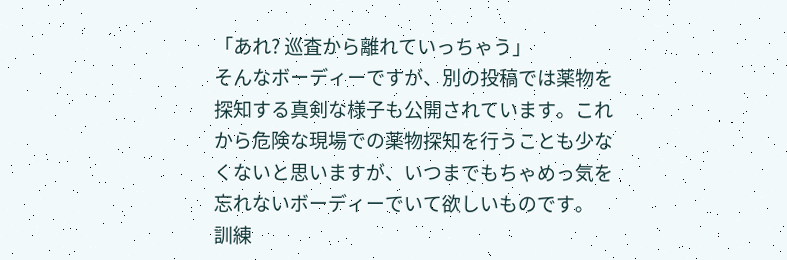「あれ? 巡査から離れていっちゃう」
そんなボーディーですが、別の投稿では薬物を探知する真剣な様子も公開されています。これから危険な現場での薬物探知を行うことも少なくないと思いますが、いつまでもちゃめっ気を忘れないボーディーでいて欲しいものです。
訓練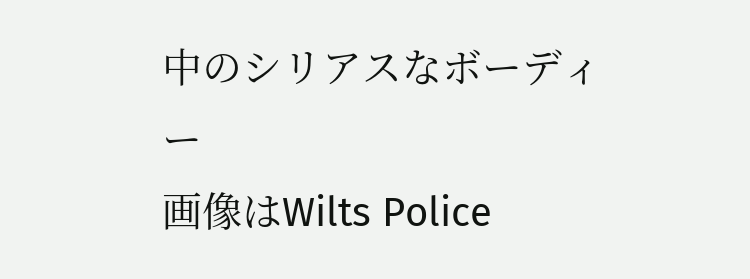中のシリアスなボーディー
画像はWilts Police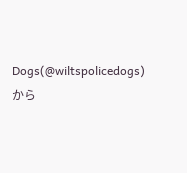Dogs(@wiltspolicedogs)から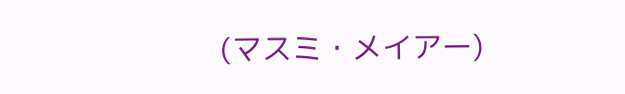(マスミ・メイアー)